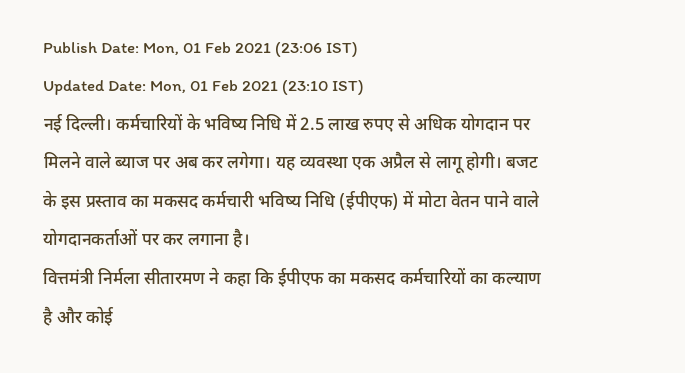Publish Date: Mon, 01 Feb 2021 (23:06 IST)
Updated Date: Mon, 01 Feb 2021 (23:10 IST)
नई दिल्ली। कर्मचारियों के भविष्य निधि में 2.5 लाख रुपए से अधिक योगदान पर मिलने वाले ब्याज पर अब कर लगेगा। यह व्यवस्था एक अप्रैल से लागू होगी। बजट के इस प्रस्ताव का मकसद कर्मचारी भविष्य निधि (ईपीएफ) में मोटा वेतन पाने वाले योगदानकर्ताओं पर कर लगाना है।
वित्तमंत्री निर्मला सीतारमण ने कहा कि ईपीएफ का मकसद कर्मचारियों का कल्याण है और कोई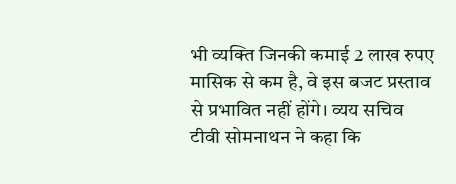भी व्यक्ति जिनकी कमाई 2 लाख रुपए मासिक से कम है, वे इस बजट प्रस्ताव से प्रभावित नहीं होंगे। व्यय सचिव टीवी सोमनाथन ने कहा कि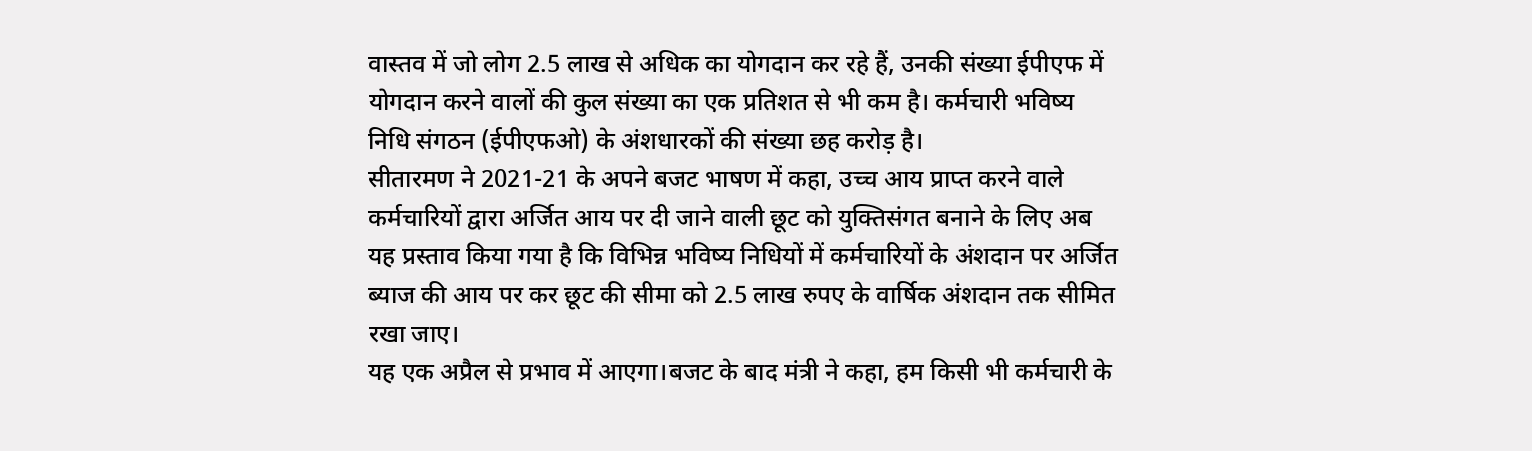वास्तव में जो लोग 2.5 लाख से अधिक का योगदान कर रहे हैं, उनकी संख्या ईपीएफ में योगदान करने वालों की कुल संख्या का एक प्रतिशत से भी कम है। कर्मचारी भविष्य निधि संगठन (ईपीएफओ) के अंशधारकों की संख्या छह करोड़ है।
सीतारमण ने 2021-21 के अपने बजट भाषण में कहा, उच्च आय प्राप्त करने वाले कर्मचारियों द्वारा अर्जित आय पर दी जाने वाली छूट को युक्तिसंगत बनाने के लिए अब यह प्रस्ताव किया गया है कि विभिन्न भविष्य निधियों में कर्मचारियों के अंशदान पर अर्जित ब्याज की आय पर कर छूट की सीमा को 2.5 लाख रुपए के वार्षिक अंशदान तक सीमित रखा जाए।
यह एक अप्रैल से प्रभाव में आएगा।बजट के बाद मंत्री ने कहा, हम किसी भी कर्मचारी के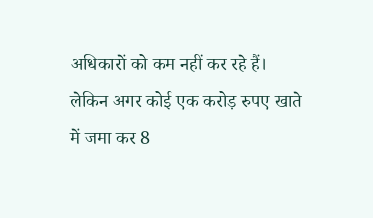अधिकारों को कम नहीं कर रहे हैं। लेकिन अगर कोई एक करोड़ रुपए खाते में जमा कर 8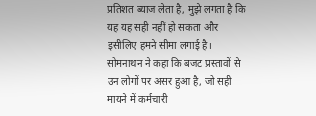प्रतिशत ब्याज लेता है, मुझे लगता है कि यह यह सही नहीं हो सकता और इसीलिए हमने सीमा लगाई है।
सोमनाथन ने कहा कि बजट प्रस्तावों से उन लोगों पर असर हुआ है, जो सही मायने में कर्मचारी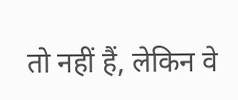तो नहीं हैं, लेकिन वे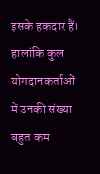इसके हकदार हैं। हालांकि कुल योगदानकर्ताओं में उनकी संख्या बहुत कम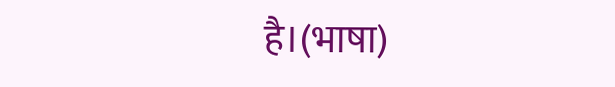है।(भाषा)